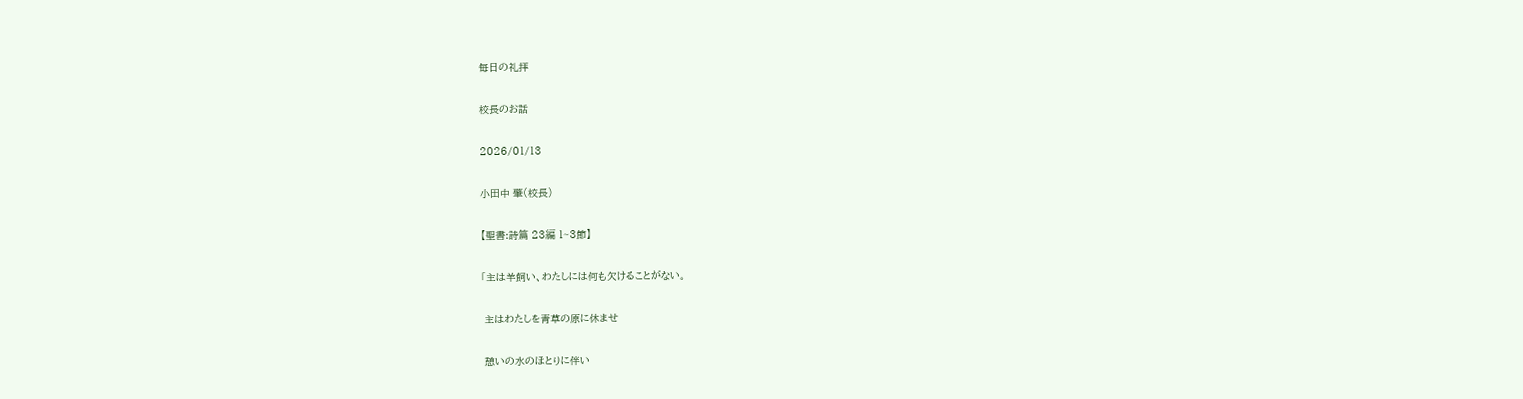毎日の礼拝

校長のお話

2026/01/13

小田中 肇(校長)

【聖書:詩篇 23編 1~3節】

「主は羊飼い、わたしには何も欠けることがない。

 主はわたしを青草の原に休ませ

 憩いの水のほとりに伴い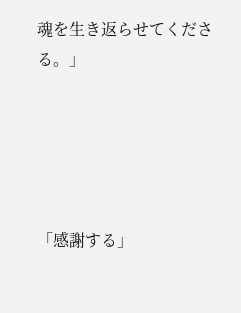魂を生き返らせてくださる。」





「感謝する」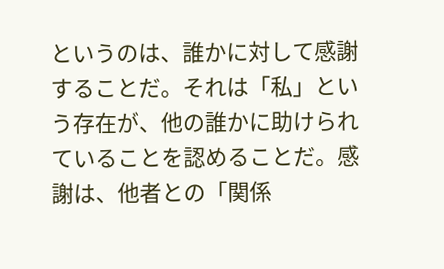というのは、誰かに対して感謝することだ。それは「私」という存在が、他の誰かに助けられていることを認めることだ。感謝は、他者との「関係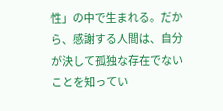性」の中で生まれる。だから、感謝する人間は、自分が決して孤独な存在でないことを知ってい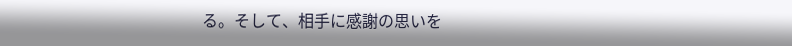る。そして、相手に感謝の思いを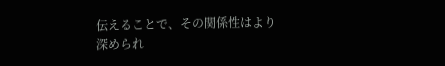伝えることで、その関係性はより深められ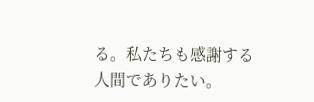る。私たちも感謝する人間でありたい。